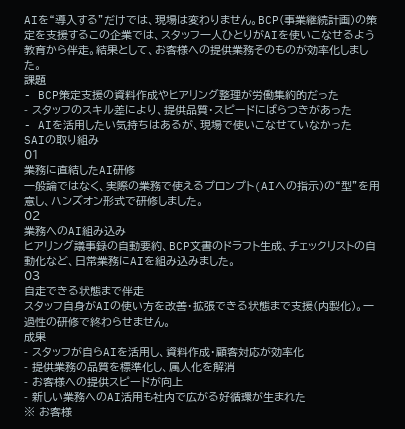AIを“導入する”だけでは、現場は変わりません。BCP(事業継続計画)の策定を支援するこの企業では、スタッフ一人ひとりがAIを使いこなせるよう教育から伴走。結果として、お客様への提供業務そのものが効率化しました。
課題
- BCP策定支援の資料作成やヒアリング整理が労働集約的だった
- スタッフのスキル差により、提供品質・スピードにばらつきがあった
- AIを活用したい気持ちはあるが、現場で使いこなせていなかった
SAIの取り組み
01
業務に直結したAI研修
一般論ではなく、実際の業務で使えるプロンプト(AIへの指示)の“型”を用意し、ハンズオン形式で研修しました。
02
業務へのAI組み込み
ヒアリング議事録の自動要約、BCP文書のドラフト生成、チェックリストの自動化など、日常業務にAIを組み込みました。
03
自走できる状態まで伴走
スタッフ自身がAIの使い方を改善・拡張できる状態まで支援(内製化)。一過性の研修で終わらせません。
成果
- スタッフが自らAIを活用し、資料作成・顧客対応が効率化
- 提供業務の品質を標準化し、属人化を解消
- お客様への提供スピードが向上
- 新しい業務へのAI活用も社内で広がる好循環が生まれた
※ お客様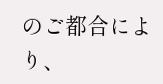のご都合により、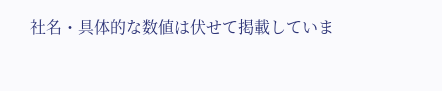社名・具体的な数値は伏せて掲載していま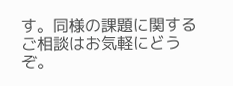す。同様の課題に関するご相談はお気軽にどうぞ。